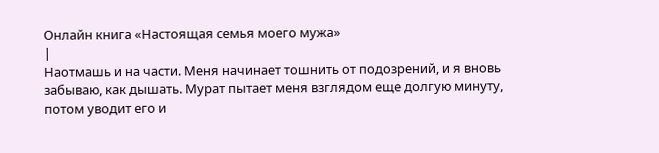Онлайн книга «Настоящая семья моего мужа»
|
Наотмашь и на части. Меня начинает тошнить от подозрений, и я вновь забываю, как дышать. Мурат пытает меня взглядом еще долгую минуту, потом уводит его и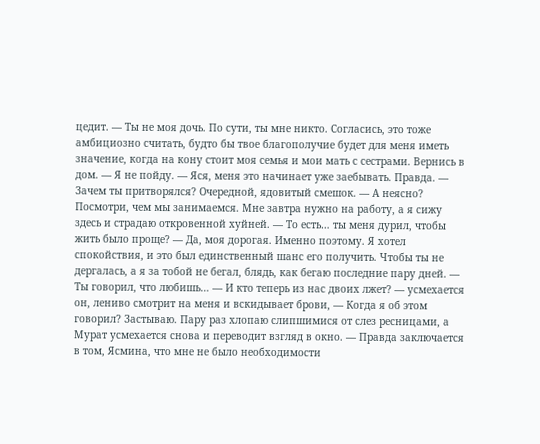цедит. — Ты не моя дочь. По сути, ты мне никто. Согласись, это тоже амбициозно считать, будто бы твое благополучие будет для меня иметь значение, когда на кону стоит моя семья и мои мать с сестрами. Вернись в дом. — Я не пойду. — Яся, меня это начинает уже заебывать. Правда. — Зачем ты притворялся? Очередной, ядовитый смешок. — А неясно? Посмотри, чем мы занимаемся. Мне завтра нужно на работу, а я сижу здесь и страдаю откровенной хуйней. — То есть… ты меня дурил, чтобы жить было проще? — Да, моя дорогая. Именно поэтому. Я хотел спокойствия, и это был единственный шанс его получить. Чтобы ты не дергалась, а я за тобой не бегал, блядь, как бегаю последние пару дней. — Ты говорил, что любишь… — И кто теперь из нас двоих лжет? — усмехается он, лениво смотрит на меня и вскидывает брови, — Когда я об этом говорил? Застываю. Пару раз хлопаю слипшимися от слез ресницами, а Мурат усмехается снова и переводит взгляд в окно. — Правда заключается в том, Ясмина, что мне не было необходимости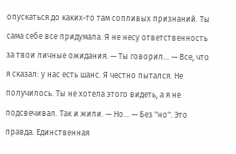опускаться до каких-то там сопливых признаний. Ты сама себе все придумала. Я не несу ответственность за твои личные ожидания. — Ты говорил… — Все, что я сказал: у нас есть шанс. Я честно пытался. Не получилось. Ты не хотела этого видеть, а я не подсвечивал. Так и жили. — Но... — Без "но". Это правда. Единственная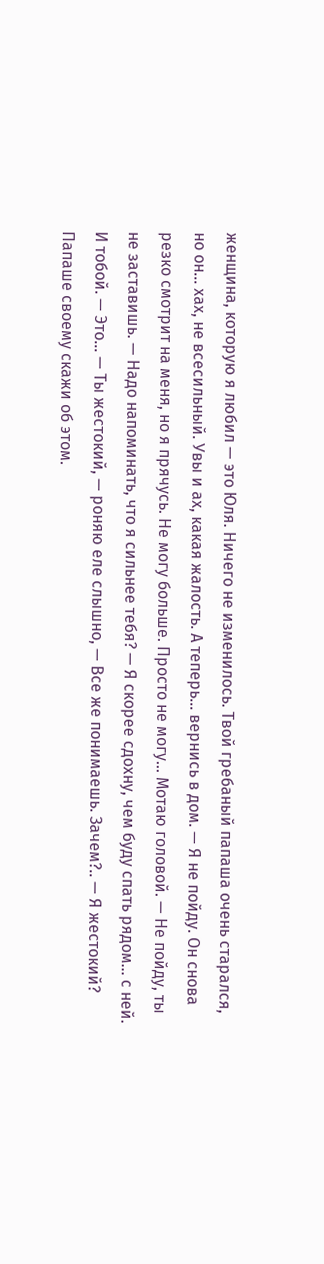женщина, которую я любил — это Юля. Ничего не изменилось. Твой гребаный папаша очень старался, но он… хах, не всесильный. Увы и ах, какая жалость. А теперь… вернись в дом. — Я не пойду. Он снова резко смотрит на меня, но я прячусь. Не могу больше. Просто не могу… Мотаю головой. — Не пойду, ты не заставишь. — Надо напоминать, что я сильнее тебя? — Я скорее сдохну, чем буду спать рядом… с ней. И тобой. — Это… — Ты жестокий, — роняю еле слышно, — Все же понимаешь. Зачем?.. — Я жестокий? Папаше своему скажи об этом.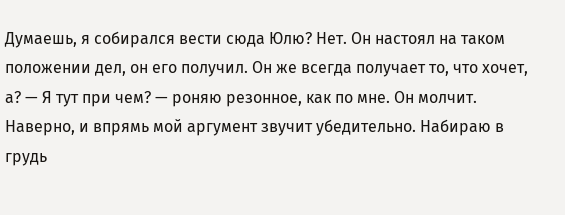Думаешь, я собирался вести сюда Юлю? Нет. Он настоял на таком положении дел, он его получил. Он же всегда получает то, что хочет, а? — Я тут при чем? — роняю резонное, как по мне. Он молчит. Наверно, и впрямь мой аргумент звучит убедительно. Набираю в грудь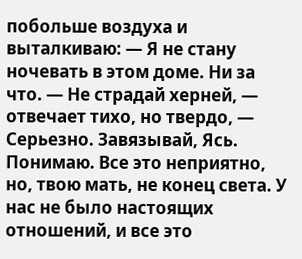побольше воздуха и выталкиваю: — Я не стану ночевать в этом доме. Ни за что. — Не страдай херней, — отвечает тихо, но твердо, — Серьезно. Завязывай, Ясь. Понимаю. Все это неприятно, но, твою мать, не конец света. У нас не было настоящих отношений, и все это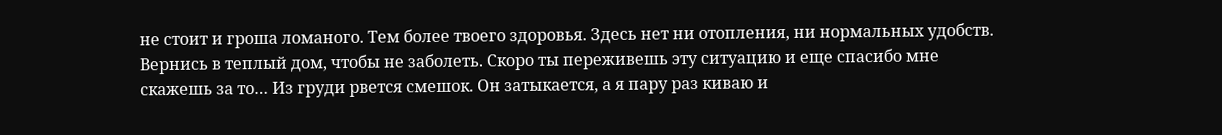не стоит и гроша ломаного. Тем более твоего здоровья. Здесь нет ни отопления, ни нормальных удобств. Вернись в теплый дом, чтобы не заболеть. Скоро ты переживешь эту ситуацию и еще спасибо мне скажешь за то… Из груди рвется смешок. Он затыкается, а я пару раз киваю и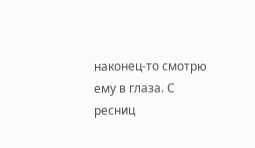наконец-то смотрю ему в глаза. С ресниц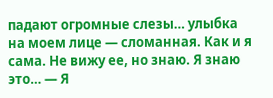падают огромные слезы… улыбка на моем лице — сломанная. Как и я сама. Не вижу ее, но знаю. Я знаю это… — Я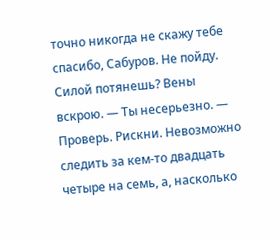точно никогда не скажу тебе спасибо, Сабуров. Не пойду. Силой потянешь? Вены вскрою. — Ты несерьезно. — Проверь. Рискни. Невозможно следить за кем-то двадцать четыре на семь, а, насколько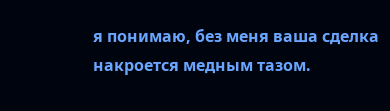я понимаю, без меня ваша сделка накроется медным тазом.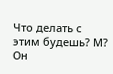Что делать с этим будешь? М? Он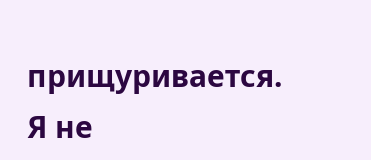прищуривается. Я не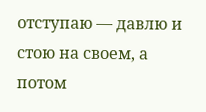отступаю — давлю и стою на своем, а потом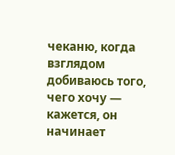чеканю, когда взглядом добиваюсь того, чего хочу — кажется, он начинает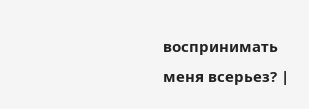воспринимать меня всерьез? |